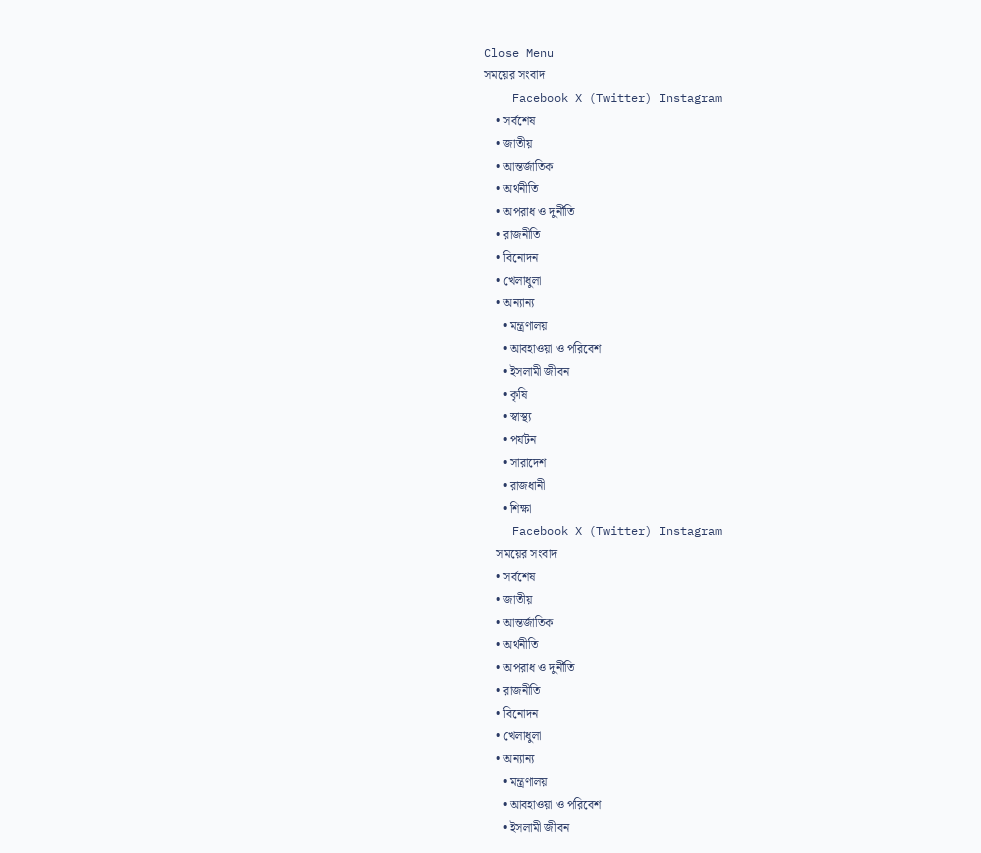Close Menu
সময়ের সংবাদ
    Facebook X (Twitter) Instagram
    • সর্বশেষ
    • জাতীয়
    • আন্তর্জাতিক
    • অর্থনীতি
    • অপরাধ ও দুর্নীতি
    • রাজনীতি
    • বিনোদন
    • খেলাধুলা
    • অন্যান্য
      • মন্ত্রণালয়
      • আবহাওয়া ও পরিবেশ
      • ইসলামী জীবন
      • কৃষি
      • স্বাস্থ্য
      • পর্যটন
      • সারাদেশ
      • রাজধানী
      • শিক্ষা
    Facebook X (Twitter) Instagram
    সময়ের সংবাদ
    • সর্বশেষ
    • জাতীয়
    • আন্তর্জাতিক
    • অর্থনীতি
    • অপরাধ ও দুর্নীতি
    • রাজনীতি
    • বিনোদন
    • খেলাধুলা
    • অন্যান্য
      • মন্ত্রণালয়
      • আবহাওয়া ও পরিবেশ
      • ইসলামী জীবন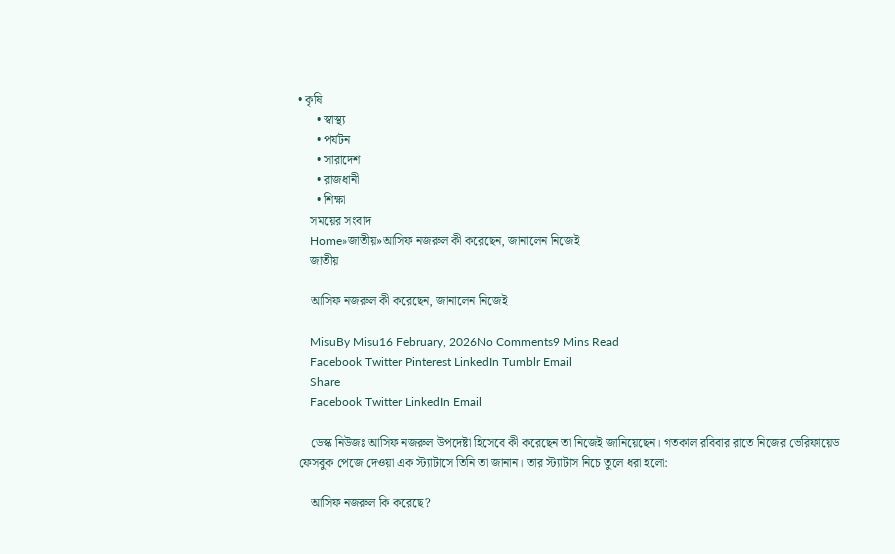• কৃষি
      • স্বাস্থ্য
      • পর্যটন
      • সারাদেশ
      • রাজধানী
      • শিক্ষা
    সময়ের সংবাদ
    Home»জাতীয়»আসিফ নজরুল কী করেছেন, জানালেন নিজেই
    জাতীয়

    আসিফ নজরুল কী করেছেন, জানালেন নিজেই

    MisuBy Misu16 February, 2026No Comments9 Mins Read
    Facebook Twitter Pinterest LinkedIn Tumblr Email
    Share
    Facebook Twitter LinkedIn Email

    ডেস্ক নিউজঃ আসিফ নজরুল উপদেষ্টা হিসেবে কী করেছেন তা নিজেই জানিয়েছেন। গতকাল রবিবার রাতে নিজের ভেরিফায়েড ফেসবুক পেজে দেওয়া এক স্ট্যাটাসে তিনি তা জানান। তার স্ট্যাটাস নিচে তুলে ধরা হলো:

    আসিফ নজরুল কি করেছে?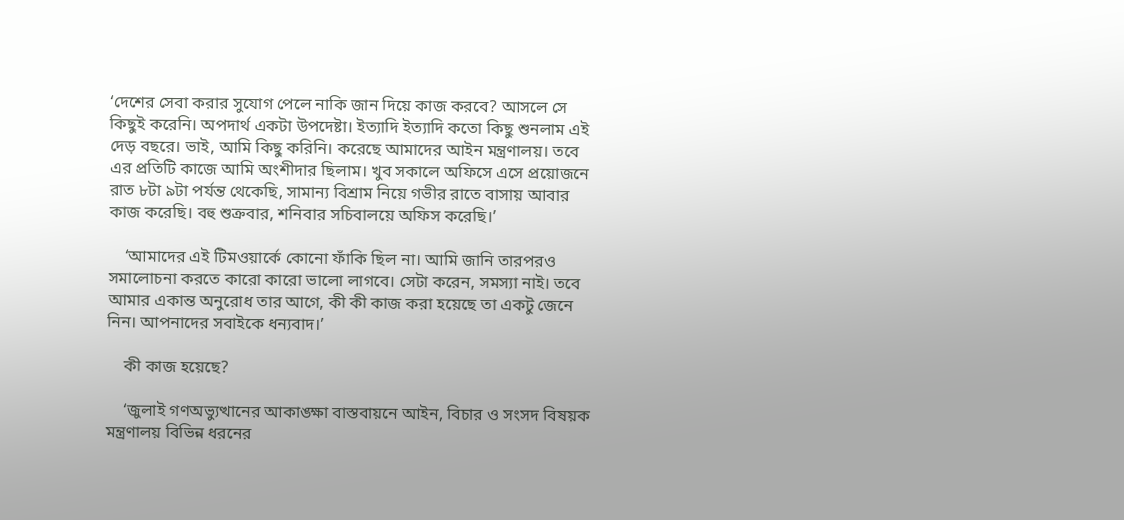‘দেশের সেবা করার সুযোগ পেলে নাকি জান দিয়ে কাজ করবে? আসলে সে কিছুই করেনি। অপদার্থ একটা উপদেষ্টা। ইত্যাদি ইত্যাদি কতো কিছু শুনলাম এই দেড় বছরে। ভাই, আমি কিছু করিনি। করেছে আমাদের আইন মন্ত্রণালয়। তবে এর প্রতিটি কাজে আমি অংশীদার ছিলাম। খুব সকালে অফিসে এসে প্রয়োজনে রাত ৮টা ৯টা পর্যন্ত থেকেছি, সামান্য বিশ্রাম নিয়ে গভীর রাতে বাসায় আবার কাজ করেছি। বহু শুক্রবার, শনিবার সচিবালয়ে অফিস করেছি।’

    ‘আমাদের এই টিমওয়ার্কে কোনো ফাঁকি ছিল না। আমি জানি তারপরও সমালোচনা করতে কারো কারো ভালো লাগবে। সেটা করেন, সমস্যা নাই। তবে আমার একান্ত অনুরোধ তার আগে, কী কী কাজ করা হয়েছে তা একটু জেনে নিন। আপনাদের সবাইকে ধন্যবাদ।’

    কী কাজ হয়েছে?

    ‘জুলাই গণঅভ্যুত্থানের আকাঙ্ক্ষা বাস্তবায়নে আইন, বিচার ও সংসদ বিষয়ক মন্ত্রণালয় বিভিন্ন ধরনের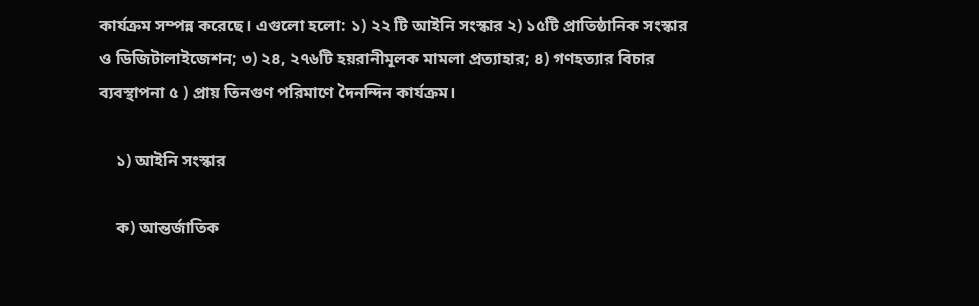কার্যক্রম সম্পন্ন করেছে। এগুলো হলো: ১) ২২ টি আইনি সংস্কার ২) ১৫টি প্রাতিষ্ঠানিক সংস্কার ও ডিজিটালাইজেশন; ৩) ২৪, ২৭৬টি হয়রানীমূলক মামলা প্রত্যাহার; ৪) গণহত্যার বিচার ব্যবস্থাপনা ৫ ) প্রায় তিনগুণ পরিমাণে দৈনন্দিন কার্যক্রম।

    ১) আইনি সংস্কার

    ক) আন্তর্জাতিক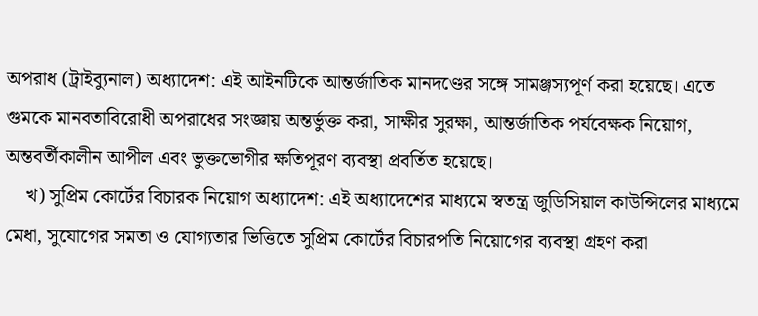অপরাধ (ট্রাইব্যুনাল) অধ্যাদেশ: এই আইনটিকে আন্তর্জাতিক মানদণ্ডের সঙ্গে সামঞ্জস্যপূর্ণ করা হয়েছে। এতে গুমকে মানবতাবিরোধী অপরাধের সংজ্ঞায় অন্তর্ভুক্ত করা, সাক্ষীর সুরক্ষা, আন্তর্জাতিক পর্যবেক্ষক নিয়োগ, অন্তবর্তীকালীন আপীল এবং ভুক্তভোগীর ক্ষতিপূরণ ব্যবস্থা প্রবর্তিত হয়েছে।
    খ) সুপ্রিম কোর্টের বিচারক নিয়োগ অধ্যাদেশ: এই অধ্যাদেশের মাধ্যমে স্বতন্ত্র জুডিসিয়াল কাউন্সিলের মাধ্যমে মেধা, সুযোগের সমতা ও যোগ্যতার ভিত্তিতে সুপ্রিম কোর্টের বিচারপতি নিয়োগের ব্যবস্থা গ্রহণ করা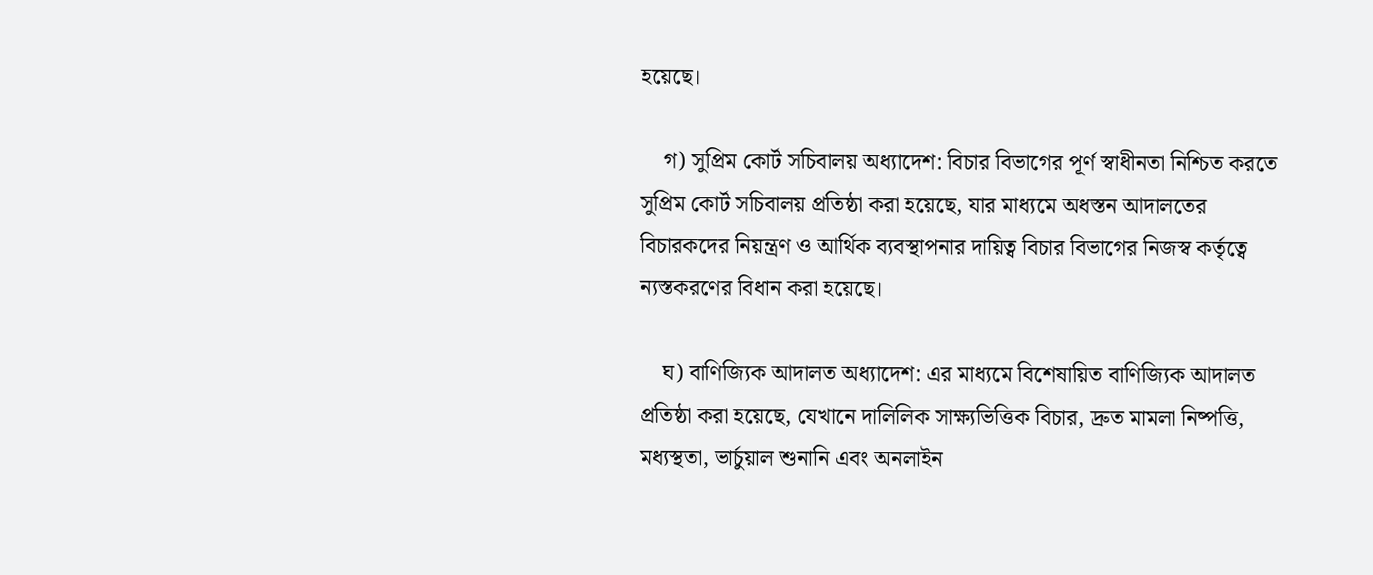হয়েছে।

    গ) সুপ্রিম কোর্ট সচিবালয় অধ্যাদেশ: বিচার বিভাগের পূর্ণ স্বাধীনতা নিশ্চিত করতে সুপ্রিম কোর্ট সচিবালয় প্রতিষ্ঠা করা হয়েছে, যার মাধ্যমে অধস্তন আদালতের বিচারকদের নিয়ন্ত্রণ ও আর্থিক ব্যবস্থাপনার দায়িত্ব বিচার বিভাগের নিজস্ব কর্তৃত্বে ন্যস্তকরণের বিধান করা হয়েছে।

    ঘ) বাণিজ্যিক আদালত অধ্যাদেশ: এর মাধ্যমে বিশেষায়িত বাণিজ্যিক আদালত প্রতিষ্ঠা করা হয়েছে, যেখানে দালিলিক সাক্ষ্যভিত্তিক বিচার, দ্রুত মামলা নিষ্পত্তি, মধ্যস্থতা, ভার্চুয়াল শুনানি এবং অনলাইন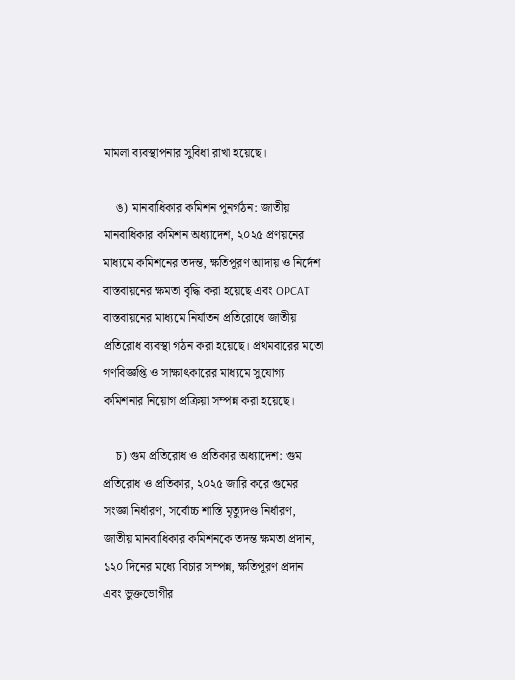মামলা ব্যবস্থাপনার সুবিধা রাখা হয়েছে।

    ঙ) মানবাধিকার কমিশন পুনর্গঠন: জাতীয় মানবাধিকার কমিশন অধ্যাদেশ, ২০২৫ প্রণয়নের মাধ্যমে কমিশনের তদন্ত, ক্ষতিপূরণ আদায় ও নির্দেশ বাস্তবায়নের ক্ষমতা বৃদ্ধি করা হয়েছে এবং OPCAT বাস্তবায়নের মাধ্যমে নির্যাতন প্রতিরোধে জাতীয় প্রতিরোধ ব্যবস্থা গঠন করা হয়েছে। প্রথমবারের মতো গণবিজ্ঞপ্তি ও সাক্ষাৎকারের মাধ্যমে সুযোগ্য কমিশনার নিয়োগ প্রক্রিয়া সম্পন্ন করা হয়েছে।

    চ) গুম প্রতিরোধ ও প্রতিকার অধ্যাদেশ: গুম প্রতিরোধ ও প্রতিকার, ২০২৫ জারি করে গুমের সংজ্ঞা নির্ধারণ, সর্বোচ্চ শাস্তি মৃত্যুদণ্ড নির্ধারণ, জাতীয় মানবাধিকার কমিশনকে তদন্ত ক্ষমতা প্রদান, ১২০ দিনের মধ্যে বিচার সম্পন্ন, ক্ষতিপূরণ প্রদান এবং ভুক্তভোগীর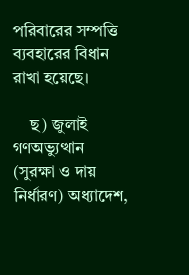পরিবারের সম্পত্তি ব্যবহারের বিধান রাখা হয়েছে।

    ছ) জুলাই গণঅভ্যুত্থান (সুরক্ষা ও দায় নির্ধারণ) অধ্যাদেশ,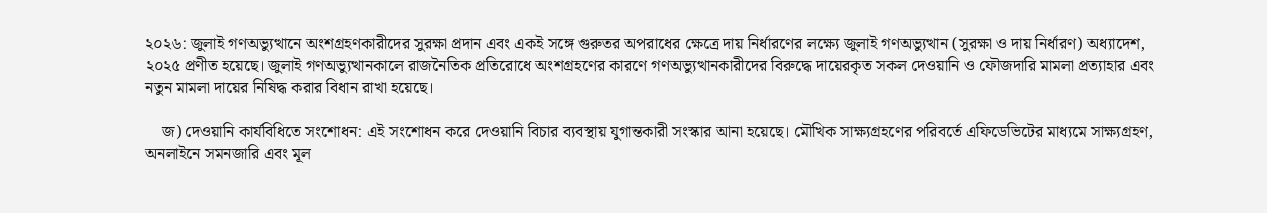২০২৬: জুলাই গণঅভ্যুত্থানে অংশগ্রহণকারীদের সুরক্ষা প্রদান এবং একই সঙ্গে গুরুতর অপরাধের ক্ষেত্রে দায় নির্ধারণের লক্ষ্যে জুলাই গণঅভ্যুত্থান (সুরক্ষা ও দায় নির্ধারণ) অধ্যাদেশ, ২০২৫ প্রণীত হয়েছে। জুলাই গণঅভ্যুত্থানকালে রাজনৈতিক প্রতিরোধে অংশগ্রহণের কারণে গণঅভ্যুত্থানকারীদের বিরুদ্ধে দায়েরকৃত সকল দেওয়ানি ও ফৌজদারি মামলা প্রত্যাহার এবং নতুন মামলা দায়ের নিষিদ্ধ করার বিধান রাখা হয়েছে।

    জ) দেওয়ানি কার্যবিধিতে সংশোধন: এই সংশোধন করে দেওয়ানি বিচার ব্যবস্থায় যুগান্তকারী সংস্কার আনা হয়েছে। মৌখিক সাক্ষ্যগ্রহণের পরিবর্তে এফিডেভিটের মাধ্যমে সাক্ষ্যগ্রহণ, অনলাইনে সমনজারি এবং মূল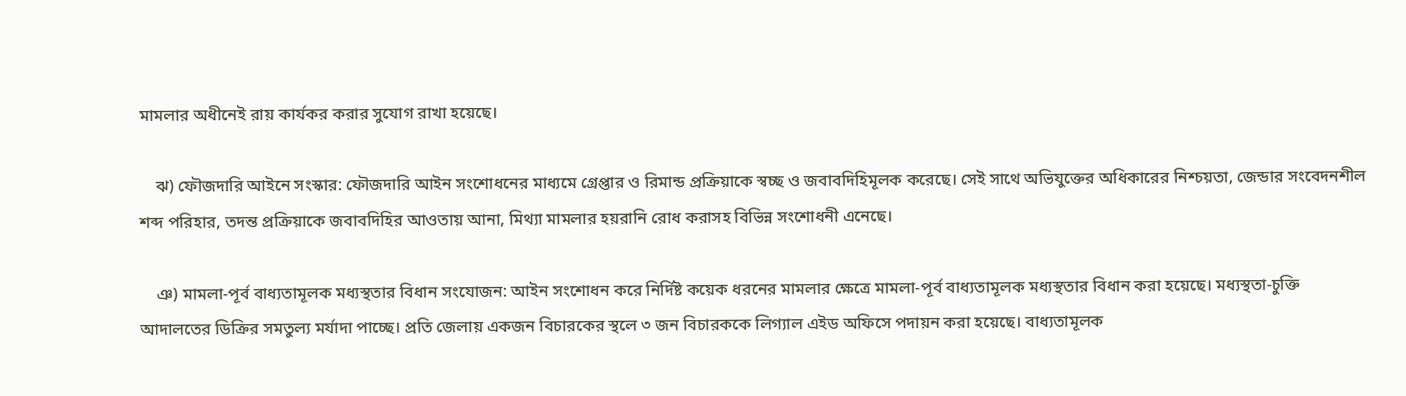মামলার অধীনেই রায় কার্যকর করার সুযোগ রাখা হয়েছে।

    ঝ) ফৌজদারি আইনে সংস্কার: ফৌজদারি আইন সংশোধনের মাধ্যমে গ্রেপ্তার ও রিমান্ড প্রক্রিয়াকে স্বচ্ছ ও জবাবদিহিমূলক করেছে। সেই সাথে অভিযুক্তের অধিকারের নিশ্চয়তা, জেন্ডার সংবেদনশীল শব্দ পরিহার, তদন্ত প্রক্রিয়াকে জবাবদিহির আওতায় আনা, মিথ্যা মামলার হয়রানি রোধ করাসহ বিভিন্ন সংশোধনী এনেছে।

    ঞ) মামলা-পূর্ব বাধ্যতামূলক মধ্যস্থতার বিধান সংযোজন: আইন সংশোধন করে নির্দিষ্ট কয়েক ধরনের মামলার ক্ষেত্রে মামলা-পূর্ব বাধ্যতামূলক মধ্যস্থতার বিধান করা হয়েছে। মধ্যস্থতা-চুক্তি আদালতের ডিক্রির সমতুল্য মর্যাদা পাচ্ছে। প্রতি জেলায় একজন বিচারকের স্থলে ৩ জন বিচারককে লিগ্যাল এইড অফিসে পদায়ন করা হয়েছে। বাধ্যতামূলক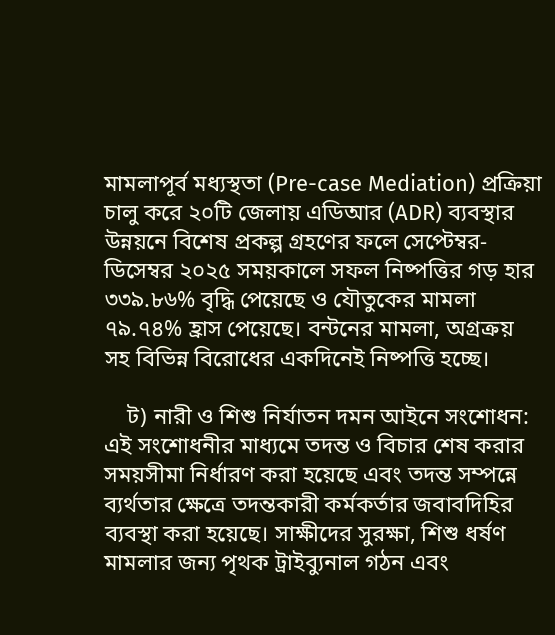মামলাপূর্ব মধ্যস্থতা (Pre-case Mediation) প্রক্রিয়া চালু করে ২০টি জেলায় এডিআর (ADR) ব্যবস্থার উন্নয়নে বিশেষ প্রকল্প গ্রহণের ফলে সেপ্টেম্বর-ডিসেম্বর ২০২৫ সময়কালে সফল নিষ্পত্তির গড় হার ৩৩৯.৮৬% বৃদ্ধি পেয়েছে ও যৌতুকের মামলা ৭৯.৭৪% হ্রাস পেয়েছে। বন্টনের মামলা, অগ্রক্রয় সহ বিভিন্ন বিরোধের একদিনেই নিষ্পত্তি হচ্ছে।

    ট) নারী ও শিশু নির্যাতন দমন আইনে সংশোধন: এই সংশোধনীর মাধ্যমে তদন্ত ও বিচার শেষ করার সময়সীমা নির্ধারণ করা হয়েছে এবং তদন্ত সম্পন্নে ব্যর্থতার ক্ষেত্রে তদন্তকারী কর্মকর্তার জবাবদিহির ব্যবস্থা করা হয়েছে। সাক্ষীদের সুরক্ষা, শিশু ধর্ষণ মামলার জন্য পৃথক ট্রাইব্যুনাল গঠন এবং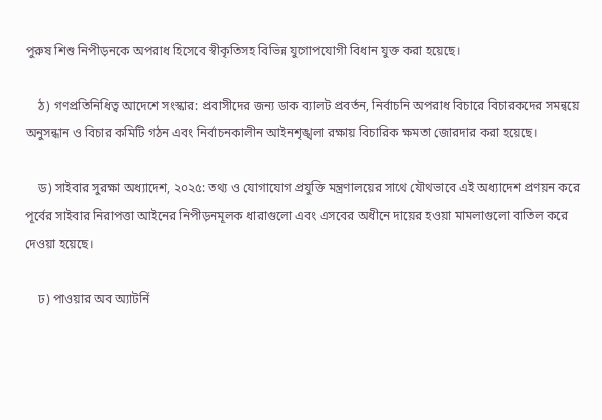পুরুষ শিশু নিপীড়নকে অপরাধ হিসেবে স্বীকৃতিসহ বিভিন্ন যুগোপযোগী বিধান যুক্ত করা হয়েছে।

    ঠ) গণপ্রতিনিধিত্ব আদেশে সংস্কার: প্রবাসীদের জন্য ডাক ব্যালট প্রবর্তন, নির্বাচনি অপরাধ বিচারে বিচারকদের সমন্বয়ে অনুসন্ধান ও বিচার কমিটি গঠন এবং নির্বাচনকালীন আইনশৃঙ্খলা রক্ষায় বিচারিক ক্ষমতা জোরদার করা হয়েছে।

    ড) সাইবার সুরক্ষা অধ্যাদেশ, ২০২৫: তথ্য ও যোগাযোগ প্রযুক্তি মন্ত্রণালয়ের সাথে যৌথভাবে এই অধ্যাদেশ প্রণয়ন করে পূর্বের সাইবার নিরাপত্তা আইনের নিপীড়নমূলক ধারাগুলো এবং এসবের অধীনে দায়ের হওয়া মামলাগুলো বাতিল করে দেওয়া হয়েছে।

    ঢ) পাওয়ার অব অ্যাটর্নি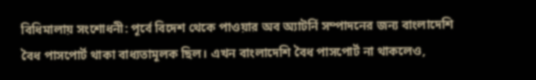বিধিমালায় সংশোধনী: পূর্বে বিদেশ থেকে পাওয়ার অব অ্যাটর্নি সম্পাদনের জন্য বাংলাদেশি বৈধ পাসপোর্ট থাকা বাধ্যতামূলক ছিল। এখন বাংলাদেশি বৈধ পাসপোর্ট না থাকলেও,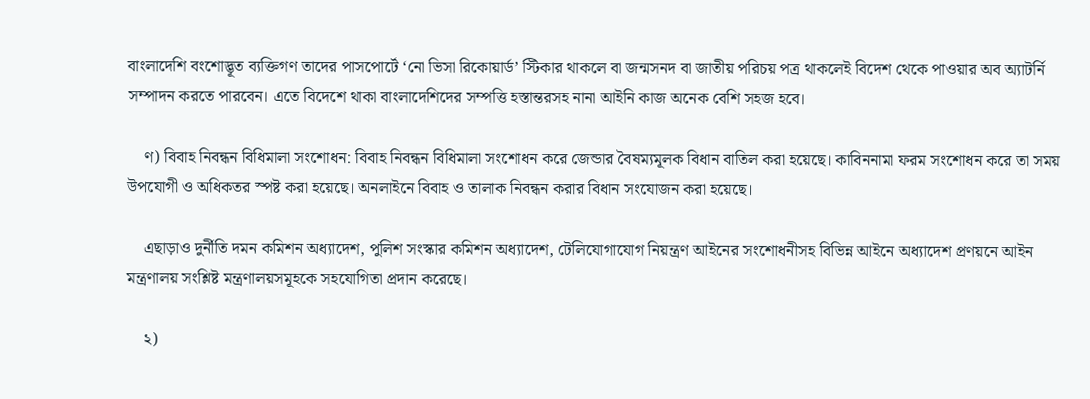বাংলাদেশি বংশোদ্ভূত ব্যক্তিগণ তাদের পাসপোর্টে ‘নো ভিসা রিকোয়ার্ড’ স্টিকার থাকলে বা জন্মসনদ বা জাতীয় পরিচয় পত্র থাকলেই বিদেশ থেকে পাওয়ার অব অ্যাটর্নি সম্পাদন করতে পারবেন। এতে বিদেশে থাকা বাংলাদেশিদের সম্পত্তি হস্তান্তরসহ নানা আইনি কাজ অনেক বেশি সহজ হবে।

    ণ) বিবাহ নিবন্ধন বিধিমালা সংশোধন: বিবাহ নিবন্ধন বিধিমালা সংশোধন করে জেন্ডার বৈষম্যমূলক বিধান বাতিল করা হয়েছে। কাবিননামা ফরম সংশোধন করে তা সময় উপযোগী ও অধিকতর স্পষ্ট করা হয়েছে। অনলাইনে বিবাহ ও তালাক নিবন্ধন করার বিধান সংযোজন করা হয়েছে।

    এছাড়াও দুর্নীতি দমন কমিশন অধ্যাদেশ, পুলিশ সংস্কার কমিশন অধ্যাদেশ, টেলিযোগাযোগ নিয়ন্ত্রণ আইনের সংশোধনীসহ বিভিন্ন আইনে অধ্যাদেশ প্রণয়নে আইন মন্ত্রণালয় সংশ্লিষ্ট মন্ত্রণালয়সমূহকে সহযোগিতা প্রদান করেছে।

    ২)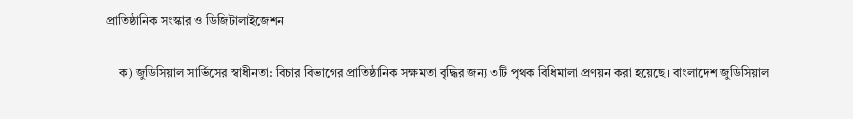প্রাতিষ্ঠানিক সংস্কার ও ডিজিটালাইজেশন

    ক) জুডিসিয়াল সার্ভিসের স্বাধীনতা: বিচার বিভাগের প্রাতিষ্ঠানিক সক্ষমতা বৃদ্ধির জন্য ৩টি পৃথক বিধিমালা প্রণয়ন করা হয়েছে। বাংলাদেশ জুডিসিয়াল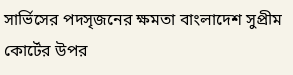সার্ভিসের পদসৃজনের ক্ষমতা বাংলাদেশ সুপ্রীম কোর্টের উপর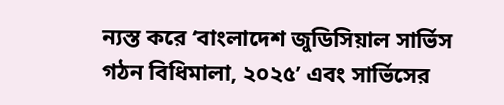ন্যস্ত করে ‘বাংলাদেশ জুডিসিয়াল সার্ভিস গঠন বিধিমালা, ২০২৫’ এবং সার্ভিসের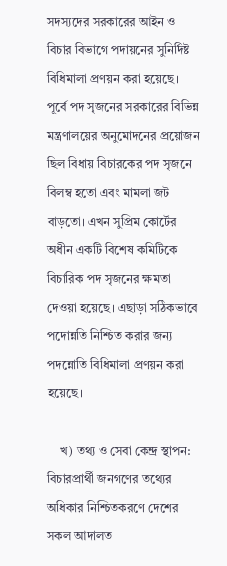সদস্যদের সরকারের আইন ও বিচার বিভাগে পদায়নের সুনির্দিষ্ট বিধিমালা প্রণয়ন করা হয়েছে। পূর্বে পদ সৃজনের সরকারের বিভিন্ন মন্ত্রণালয়ের অনুমোদনের প্রয়োজন ছিল বিধায় বিচারকের পদ সৃজনে বিলম্ব হতো এবং মামলা জট বাড়তো। এখন সুপ্রিম কোর্টের অধীন একটি বিশেষ কমিটিকে বিচারিক পদ সৃজনের ক্ষমতা দেওয়া হয়েছে। এছাড়া সঠিকভাবে পদোন্নতি নিশ্চিত করার জন্য পদন্নোতি বিধিমালা প্রণয়ন করা হয়েছে।

    খ) তথ্য ও সেবা কেন্দ্র স্থাপন: বিচারপ্রার্থী জনগণের তথ্যের অধিকার নিশ্চিতকরণে দেশের সকল আদালত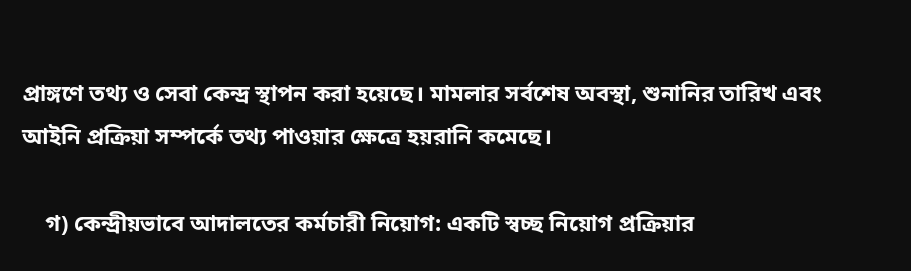প্রাঙ্গণে তথ্য ও সেবা কেন্দ্র স্থাপন করা হয়েছে। মামলার সর্বশেষ অবস্থা, শুনানির তারিখ এবং আইনি প্রক্রিয়া সম্পর্কে তথ্য পাওয়ার ক্ষেত্রে হয়রানি কমেছে।

    গ) কেন্দ্রীয়ভাবে আদালতের কর্মচারী নিয়োগ: একটি স্বচ্ছ নিয়োগ প্রক্রিয়ার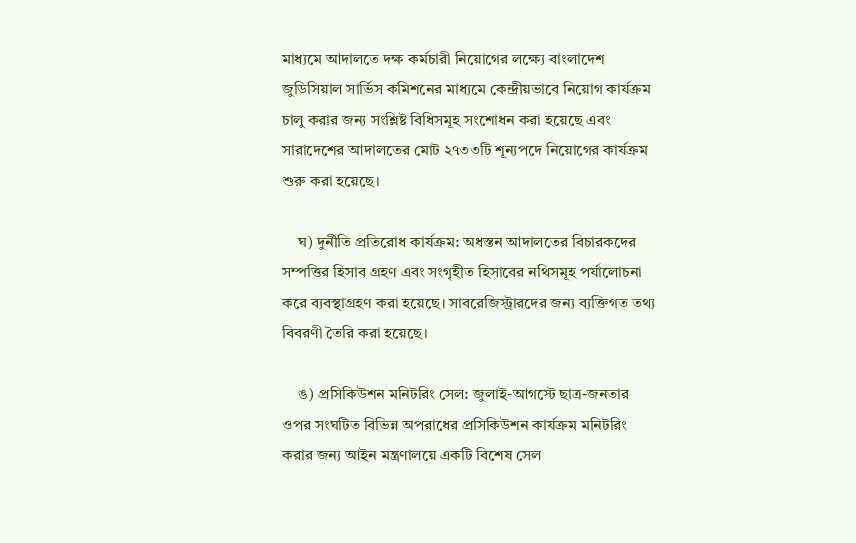মাধ্যমে আদালতে দক্ষ কর্মচারী নিয়োগের লক্ষ্যে বাংলাদেশ জুডিসিয়াল সার্ভিস কমিশনের মাধ্যমে কেন্দ্রীয়ভাবে নিয়োগ কার্যক্রম চালু করার জন্য সংশ্লিষ্ট বিধিসমূহ সংশোধন করা হয়েছে এবং সারাদেশের আদালতের মোট ২৭৩৩টি শূন্যপদে নিয়োগের কার্যক্রম শুরু করা হয়েছে।

    ঘ) দুর্নীতি প্রতিরোধ কার্যক্রম: অধস্তন আদালতের বিচারকদের সম্পত্তির হিসাব গ্রহণ এবং সংগৃহীত হিসাবের নথিসমূহ পর্যালোচনা করে ব্যবস্থাগ্রহণ করা হয়েছে। সাবরেজিস্ট্রারদের জন্য ব্যক্তিগত তথ্য বিবরণী তৈরি করা হয়েছে।

    ঙ) প্রসিকিউশন মনিটরিং সেল: জুলাই-আগস্টে ছাত্র-জনতার ওপর সংঘটিত বিভিন্ন অপরাধের প্রসিকিউশন কার্যক্রম মনিটরিং করার জন্য আইন মন্ত্রণালয়ে একটি বিশেষ সেল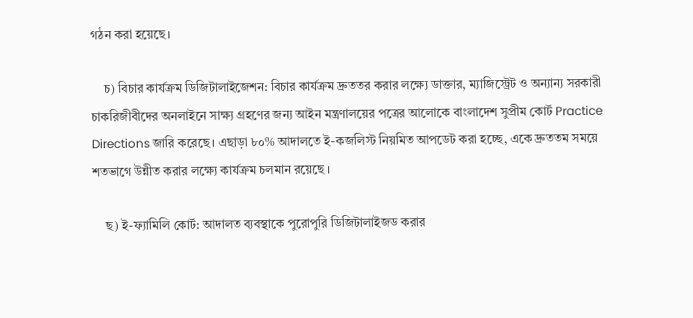গঠন করা হয়েছে।

    চ) বিচার কার্যক্রম ডিজিটালাইজেশন: বিচার কার্যক্রম দ্রুততর করার লক্ষ্যে ডাক্তার, ম্যাজিস্ট্রেট ও অন্যান্য সরকারী চাকরিজীবীদের অনলাইনে সাক্ষ্য গ্রহণের জন্য আইন মন্ত্রণালয়ের পত্রের আলোকে বাংলাদেশ সুপ্রীম কোর্ট Practice Directions জারি করেছে। এছাড়া ৮০% আদালতে ই-কজলিস্ট নিয়মিত আপডেট করা হচ্ছে, একে দ্রুততম সময়ে শতভাগে উন্নীত করার লক্ষ্যে কার্যক্রম চলমান রয়েছে ।

    ছ) ই-ফ্যামিলি কোর্ট: আদালত ব্যবস্থাকে পুরোপুরি ডিজিটালাইজড করার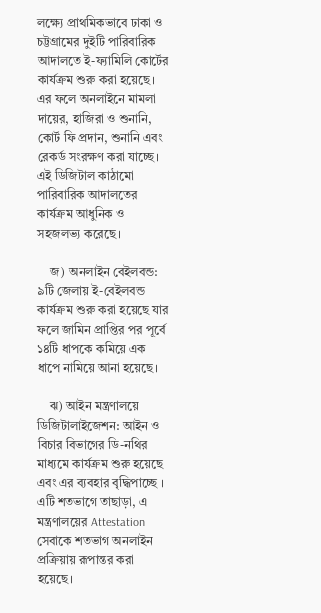লক্ষ্যে প্রাথমিকভাবে ঢাকা ও চট্টগ্রামের দুইটি পারিবারিক আদালতে ই-ফ্যামিলি কোর্টের কার্যক্রম শুরু করা হয়েছে। এর ফলে অনলাইনে মামলা দায়ের, হাজিরা ও শুনানি, কোর্ট ফি প্রদান, শুনানি এবং রেকর্ড সংরক্ষণ করা যাচ্ছে। এই ডিজিটাল কাঠামো পারিবারিক আদালতের কার্যক্রম আধুনিক ও সহজলভ্য করেছে।

    জ) অনলাইন বেইলবন্ড: ৯টি জেলায় ই-বেইলবন্ড কার্যক্রম শুরু করা হয়েছে যার ফলে জামিন প্রাপ্তির পর পূর্বে ১৪টি ধাপকে কমিয়ে এক ধাপে নামিয়ে আনা হয়েছে।

    ঝ) আইন মন্ত্রণালয়ে ডিজিটালাইজেশন: আইন ও বিচার বিভাগের ডি-নথির মাধ্যমে কার্যক্রম শুরু হয়েছে এবং এর ব্যবহার বৃদ্ধিপাচ্ছে । এটি শতভাগে তাছাড়া, এ মন্ত্রণালয়ের Attestation সেবাকে শতভাগ অনলাইন প্রক্রিয়ায় রূপান্তর করা হয়েছে।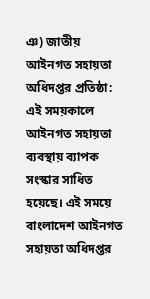ঞ) জাতীয় আইনগত সহায়তা অধিদপ্তর প্রতিষ্ঠা: এই সময়কালে আইনগত সহায়তা ব্যবস্থায় ব্যাপক সংস্কার সাধিত হয়েছে। এই সময়ে বাংলাদেশ আইনগত সহায়তা অধিদপ্তর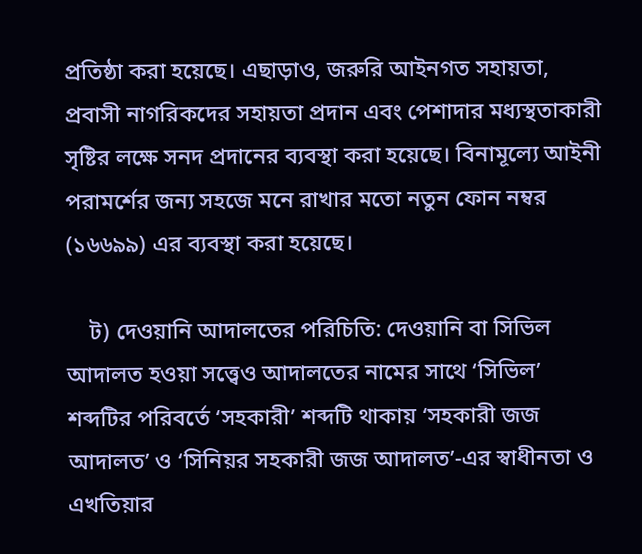প্রতিষ্ঠা করা হয়েছে। এছাড়াও, জরুরি আইনগত সহায়তা, প্রবাসী নাগরিকদের সহায়তা প্রদান এবং পেশাদার মধ্যস্থতাকারী সৃষ্টির লক্ষে সনদ প্রদানের ব্যবস্থা করা হয়েছে। বিনামূল্যে আইনী পরামর্শের জন্য সহজে মনে রাখার মতো নতুন ফোন নম্বর (১৬৬৯৯) এর ব্যবস্থা করা হয়েছে।

    ট) দেওয়ানি আদালতের পরিচিতি: দেওয়ানি বা সিভিল আদালত হওয়া সত্ত্বেও আদালতের নামের সাথে ‘সিভিল’ শব্দটির পরিবর্তে ‘সহকারী’ শব্দটি থাকায় ‘সহকারী জজ আদালত’ ও ‘সিনিয়র সহকারী জজ আদালত’-এর স্বাধীনতা ও এখতিয়ার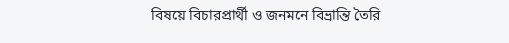বিষয়ে বিচারপ্রার্থী ও জনমনে বিভ্রান্তি তৈরি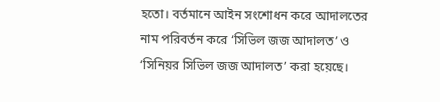হতো। বর্তমানে আইন সংশোধন করে আদালতের নাম পরিবর্তন করে ‘সিভিল জজ আদালত’ ও ‘সিনিয়র সিভিল জজ আদালত’ করা হয়েছে।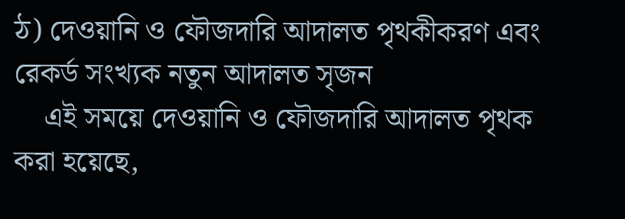ঠ) দেওয়ানি ও ফৌজদারি আদালত পৃথকীকরণ এবং রেকর্ড সংখ্যক নতুন আদালত সৃজন
    এই সময়ে দেওয়ানি ও ফৌজদারি আদালত পৃথক করা হয়েছে,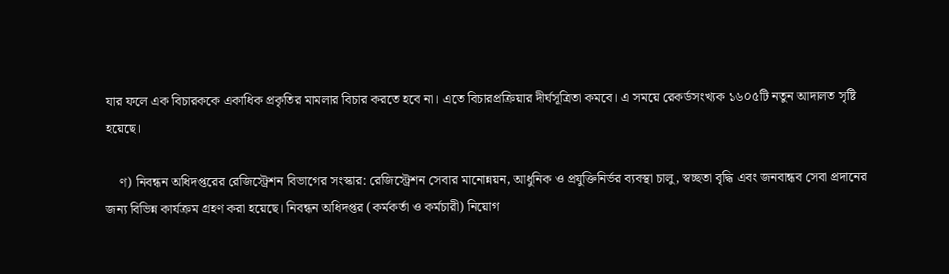যার ফলে এক বিচারককে একাধিক প্রকৃতির মামলার বিচার করতে হবে না। এতে বিচারপ্রক্রিয়ার দীর্ঘসূত্রিতা কমবে। এ সময়ে রেকর্ডসংখ্যক ১৬০৫টি নতুন আদালত সৃষ্টি হয়েছে।

    ণ) নিবন্ধন অধিদপ্তরের রেজিস্ট্রেশন বিভাগের সংস্কার: রেজিস্ট্রেশন সেবার মানোন্নয়ন, আধুনিক ও প্রযুক্তিনির্ভর ব্যবস্থা চালু, স্বচ্ছতা বৃদ্ধি এবং জনবান্ধব সেবা প্রদানের জন্য বিভিন্ন কার্যক্রম গ্রহণ করা হয়েছে। নিবন্ধন অধিদপ্তর (কর্মকর্তা ও কর্মচারী) নিয়োগ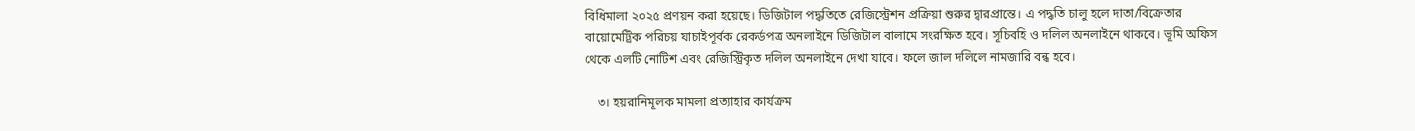বিধিমালা ২০২৫ প্রণয়ন করা হয়েছে। ডিজিটাল পদ্ধতিতে রেজিস্ট্রেশন প্রক্রিয়া শুরুর দ্বারপ্রান্তে। এ পদ্ধতি চালু হলে দাতা/বিক্রেতার বায়োমেট্রিক পরিচয় যাচাইপূর্বক রেকর্ডপত্র অনলাইনে ডিজিটাল বালামে সংরক্ষিত হবে। সূচিবহি ও দলিল অনলাইনে থাকবে। ভূমি অফিস থেকে এলটি নোটিশ এবং রেজিস্ট্রিকৃত দলিল অনলাইনে দেখা যাবে। ফলে জাল দলিলে নামজারি বন্ধ হবে।

    ৩। হয়রানিমূলক মামলা প্রত্যাহার কার্যক্রম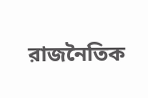রাজনৈতিক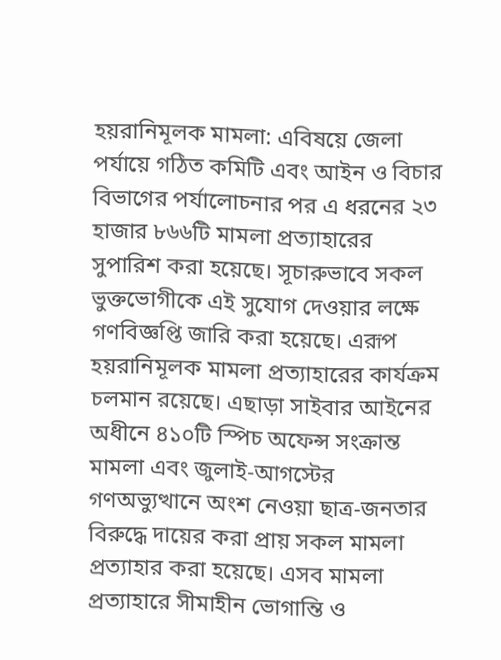হয়রানিমূলক মামলা: এবিষয়ে জেলা পর্যায়ে গঠিত কমিটি এবং আইন ও বিচার বিভাগের পর্যালোচনার পর এ ধরনের ২৩ হাজার ৮৬৬টি মামলা প্রত্যাহারের সুপারিশ করা হয়েছে। সূচারুভাবে সকল ভুক্তভোগীকে এই সুযোগ দেওয়ার লক্ষে গণবিজ্ঞপ্তি জারি করা হয়েছে। এরূপ হয়রানিমূলক মামলা প্রত্যাহারের কার্যক্রম চলমান রয়েছে। এছাড়া সাইবার আইনের অধীনে ৪১০টি স্পিচ অফেন্স সংক্রান্ত মামলা এবং জুলাই-আগস্টের গণঅভ্যুত্থানে অংশ নেওয়া ছাত্র-জনতার বিরুদ্ধে দায়ের করা প্রায় সকল মামলা প্রত্যাহার করা হয়েছে। এসব মামলা প্রত্যাহারে সীমাহীন ভোগান্তি ও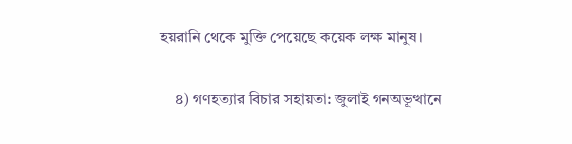হয়রানি থেকে মুক্তি পেয়েছে কয়েক লক্ষ মানুষ।

    ৪) গণহত্যার বিচার সহায়তা: জুলাই গনঅভূত্থানে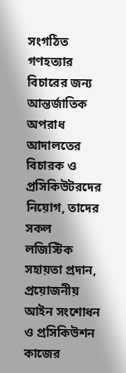সংগঠিত গণহত্যার বিচারের জন্য আন্তর্জাতিক অপরাধ আদালতের বিচারক ও প্রসিকিউটরদের নিয়োগ, তাদের সকল লজিস্টিক সহায়তা প্রদান, প্রয়োজনীয় আইন সংশোধন ও প্রসিকিউশন কাজের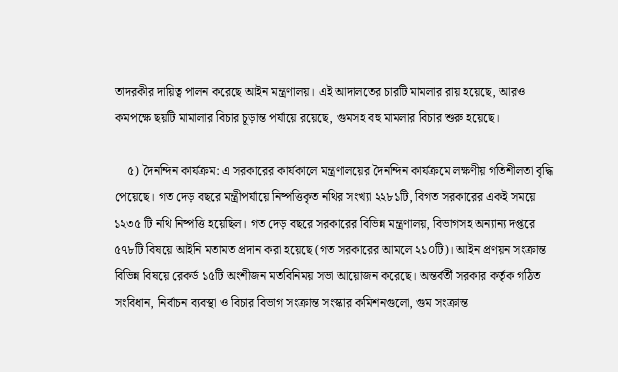তাদরকীর দায়িত্ব পালন করেছে আইন মন্ত্রণালয়। এই আদালতের চারটি মামলার রায় হয়েছে, আরও কমপক্ষে ছয়টি মামালার বিচার চূড়ান্ত পর্যায়ে রয়েছে, গুমসহ বহু মামলার বিচার শুরু হয়েছে।

    ৫) দৈনন্দিন কার্যক্রম: এ সরকারের কার্যকালে মন্ত্রণালয়ের দৈনন্দিন কার্যক্রমে লক্ষণীয় গতিশীলতা বৃদ্ধি পেয়েছে। গত দেড় বছরে মন্ত্রীপর্যায়ে নিষ্পত্তিকৃত নথির সংখ্যা ২২৮১টি, বিগত সরকারের একই সময়ে ১২৩৫ টি নথি নিষ্পত্তি হয়েছিল। গত দেড় বছরে সরকারের বিভিন্ন মন্ত্রণালয়, বিভাগসহ অন্যান্য দপ্তরে ৫৭৮টি বিষয়ে আইনি মতামত প্রদান করা হয়েছে (গত সরকারের আমলে ২১০টি)। আইন প্রণয়ন সংক্রান্ত বিভিন্ন বিষয়ে রেকর্ড ১৫টি অংশীজন মতবিনিময় সভা আয়োজন করেছে। অন্তর্বর্তী সরকার কর্তৃক গঠিত সংবিধান, নির্বাচন ব্যবস্থা ও বিচার বিভাগ সংক্রান্ত সংস্কার কমিশনগুলো, গুম সংক্রান্ত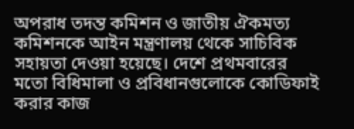অপরাধ তদন্ত কমিশন ও জাতীয় ঐকমত্য কমিশনকে আইন মন্ত্রণালয় থেকে সাচিবিক সহায়তা দেওয়া হয়েছে। দেশে প্রথমবারের মতো বিধিমালা ও প্রবিধানগুলোকে কোডিফাই করার কাজ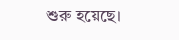শুরু হয়েছে।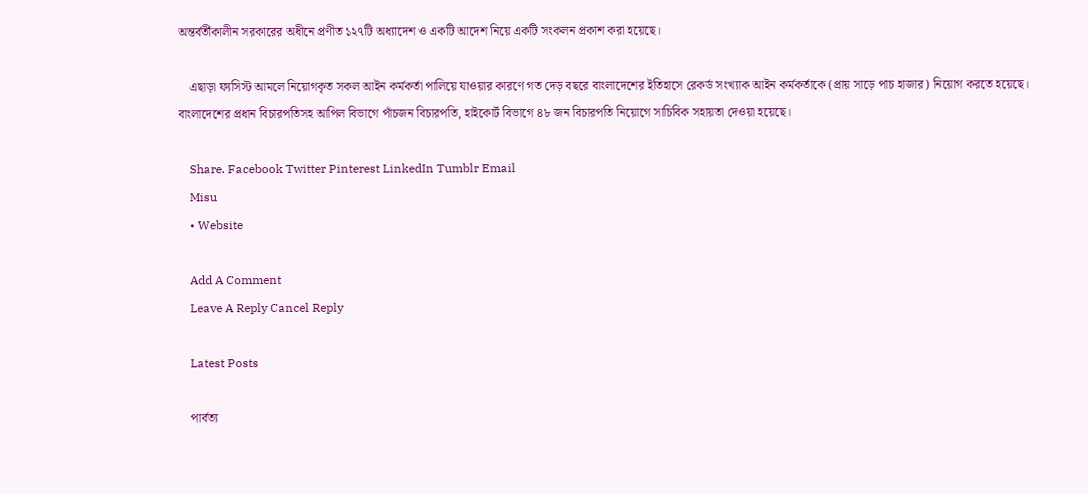অন্তর্বর্তীকালীন সরকারের অধীনে প্রণীত ১২৭টি অধ্যাদেশ ও একটি আদেশ নিয়ে একটি সংকলন প্রকাশ করা হয়েছে।

    এছাড়া ফ্যসিস্ট আমলে নিয়োগকৃত সকল আইন কর্মকর্তা পালিয়ে যাওয়ার কারণে গত দেড় বছরে বাংলাদেশের ইতিহাসে রেকর্ড সংখ্যাক আইন কর্মকর্তাকে (প্রায় সাড়ে পাচ হাজার) নিয়োগ করতে হয়েছে। বাংলাদেশের প্রধান বিচারপতিসহ আপিল বিভাগে পাঁচজন বিচারপতি, হাইকোর্ট বিভাগে ৪৮ জন বিচারপতি নিয়োগে সাচিবিক সহায়তা দেওয়া হয়েছে।

    Share. Facebook Twitter Pinterest LinkedIn Tumblr Email
    Misu
    • Website

    Add A Comment
    Leave A Reply Cancel Reply

    Latest Posts

    পার্বত্য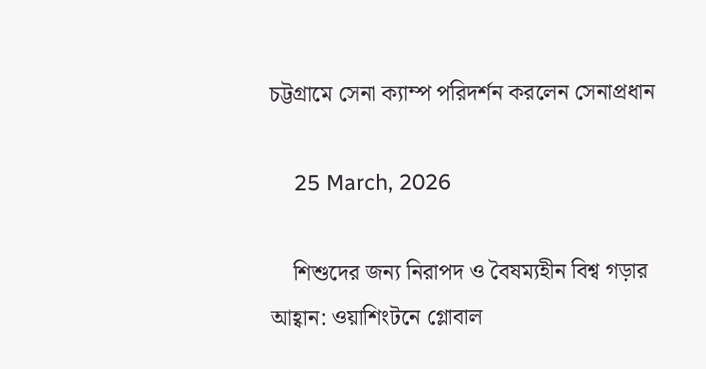চট্টগ্রামে সেনা ক্যাম্প পরিদর্শন করলেন সেনাপ্রধান

    25 March, 2026

    শিশুদের জন্য নিরাপদ ও বৈষম্যহীন বিশ্ব গড়ার আহ্বান: ওয়াশিংটনে গ্লোবাল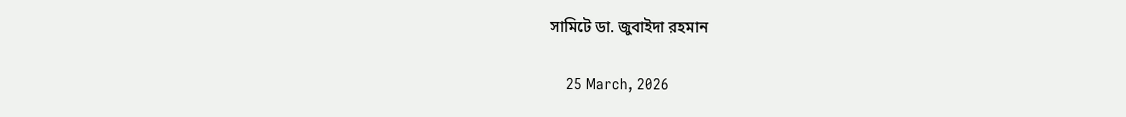সামিটে ডা. জুবাইদা রহমান

    25 March, 2026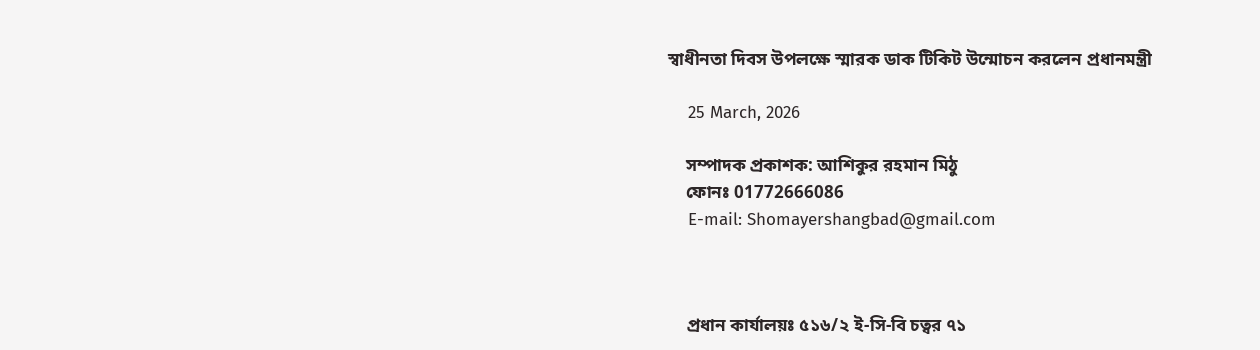স্বাধীনতা দিবস উপলক্ষে স্মারক ডাক টিকিট উন্মোচন করলেন প্রধানমন্ত্রী

    25 March, 2026

    সম্পাদক প্রকাশক: আশিকুর রহমান মিঠু
    ফোনঃ 01772666086
    E-mail: Shomayershangbad@gmail.com



    প্রধান কার্যালয়ঃ ৫১৬/২ ই-সি-বি চত্বর ৭১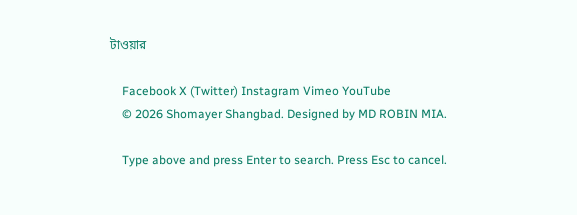টাওয়ার

    Facebook X (Twitter) Instagram Vimeo YouTube
    © 2026 Shomayer Shangbad. Designed by MD ROBIN MIA.

    Type above and press Enter to search. Press Esc to cancel.